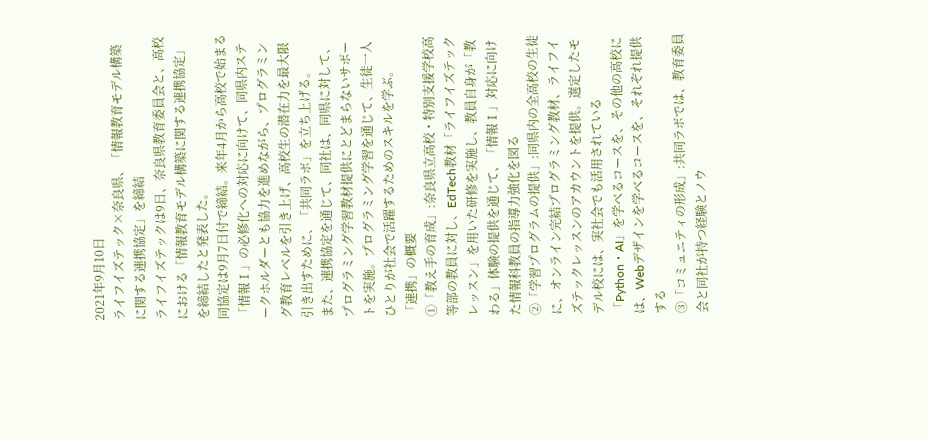2021年9月10日
ライフイズテック×奈良県、「情報教育モデル構築に関する連携協定」を締結
ライフイズテックは9日、奈良県教育委員会と、高校における「情報教育モデル構築に関する連携協定」を締結したと発表した。
同協定は9月7日付で締結。来年4月から高校で始まる「情報Ⅰ」の必修化への対応に向けて、同県内ステークホルダーとも協力を進めながら、プログラミング教育レベルを引き上げ、高校生の潜在力を最大限引き出すために、「共同ラボ」を立ち上げる。
また、連携協定を通じて、同社は、同県に対して、プログラミング学習教材提供にとどまらないサポートを実施。プログラミング学習を通じて、生徒一人ひとりが社会で活躍するためのスキルを学ぶ。
「連携」の概要
①「教え手の育成」:奈良県立高校・特別支援学校高等部の教員に対し、EdTech教材「ライフイズテックレッスン」を用いた研修を実施し、教員自身が「教わる」体験の提供を通じて、「情報Ⅰ」対応に向けた情報科教員の指導力強化を図る
②「学習プログラムの提供」:同県内の全高校の生徒に、オンライン完結プログラミング教材、ライフイズテックレッスンのアカウントを提供。選定したモデル校には、実社会でも活用されている「Python・AI」を学べるコースを、その他の高校には、Webデザインを学べるコースを、それぞれ提供する
③「コミュニティの形成」:共同ラボでは、教育委員会と同社が持つ経験とノウ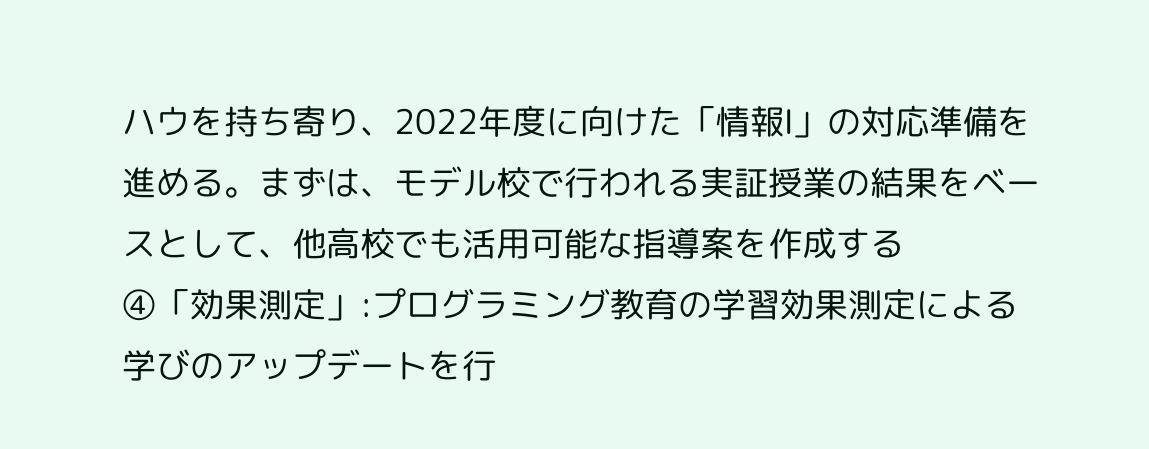ハウを持ち寄り、2022年度に向けた「情報Ⅰ」の対応準備を進める。まずは、モデル校で行われる実証授業の結果をベースとして、他高校でも活用可能な指導案を作成する
④「効果測定」:プログラミング教育の学習効果測定による学びのアップデートを行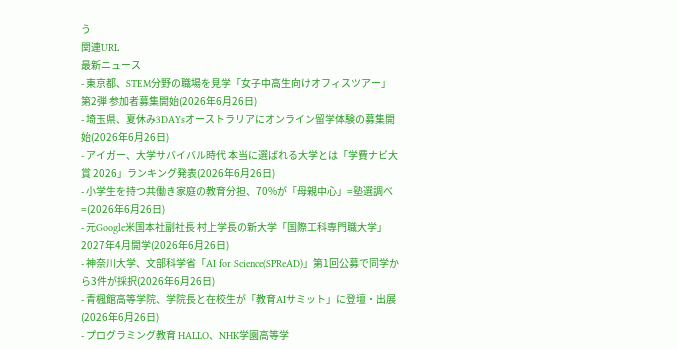う
関連URL
最新ニュース
- 東京都、STEM分野の職場を見学「女子中高生向けオフィスツアー」第2弾 参加者募集開始(2026年6月26日)
- 埼玉県、夏休み3DAYsオーストラリアにオンライン留学体験の募集開始(2026年6月26日)
- アイガー、大学サバイバル時代 本当に選ばれる大学とは「学費ナビ大賞 2026」ランキング発表(2026年6月26日)
- 小学生を持つ共働き家庭の教育分担、70%が「母親中心」=塾選調べ=(2026年6月26日)
- 元Google米国本社副社長 村上学長の新大学「国際工科専門職大学」 2027年4月開学(2026年6月26日)
- 神奈川大学、文部科学省「AI for Science(SPReAD)」第1回公募で同学から3件が採択(2026年6月26日)
- 青楓館高等学院、学院長と在校生が「教育AIサミット」に登壇・出展(2026年6月26日)
- プログラミング教育 HALLO、NHK学園高等学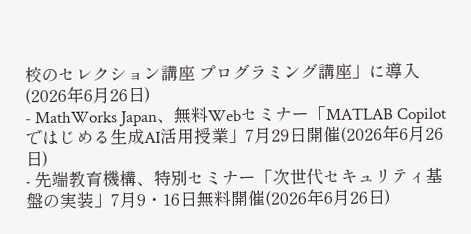校のセレクション講座 プログラミング講座」に導入(2026年6月26日)
- MathWorks Japan、無料Webセミナー「MATLAB Copilotではじめる生成AI活用授業」7月29日開催(2026年6月26日)
- 先端教育機構、特別セミナー「次世代セキュリティ基盤の実装」7月9・16日無料開催(2026年6月26日)